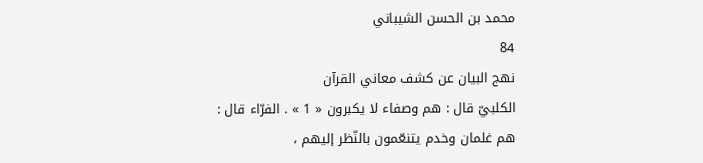محمد بن الحسن الشيباني
84
نهج البيان عن كشف معاني القرآن
الكلبيّ قال : هم وصفاء لا يكبرون « 1 » . الفرّاء قال : هم غلمان وخدم يتنعّمون بالنّظر إليهم ،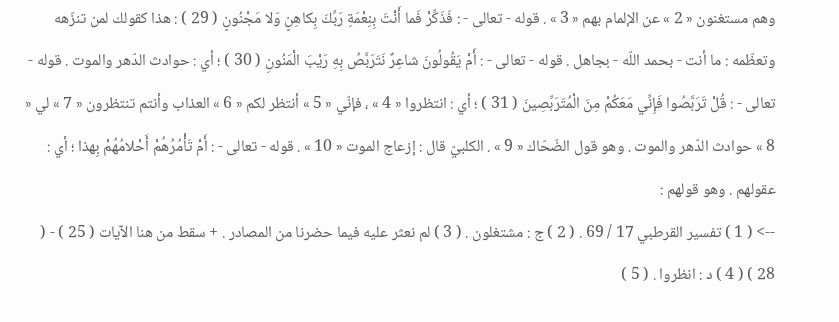وهم مستغنون « 2 » عن الإلمام بهم « 3 » . قوله - تعالى - : فَذَكِّرْ فَما أَنْتَ بِنِعْمَةِ رَبِّكَ بِكاهِنٍ وَلا مَجْنُونٍ ( 29 ) : هذا كقولك لمن تنزّهه وتعظّمه : ما أنت - بحمد اللّه - بجاهل . قوله - تعالى - : أَمْ يَقُولُونَ شاعِرٌ نَتَرَبَّصُ بِهِ رَيْبَ الْمَنُونِ ( 30 ) ؛ أي : حوادث الدّهر والموت . قوله - تعالى - : قُلْ تَرَبَّصُوا فَإِنِّي مَعَكُمْ مِنَ الْمُتَرَبِّصِينَ ( 31 ) ؛ أي : انتظروا « 4 » ، فإنّي « 5 » أنتظر لكم « 6 » العذاب وأنتم تنتظرون « 7 » لي « 8 » حوادث الدّهر والموت . وهو قول الضّحّاك « 9 » . الكلبيّ قال : إزعاج الموت « 10 » . قوله - تعالى - : أَمْ تَأْمُرُهُمْ أَحْلامُهُمْ بِهذا ؛ أي : عقولهم . وهو قولهم :
--> ( 1 ) تفسير القرطبي 17 / 69 . ( 2 ) ج : مشتغلون . ( 3 ) لم نعثر عليه فيما حضرنا من المصادر . + سقط من هنا الآيات ( 25 ) - ( 28 ) ( 4 ) د : انظروا . ( 5 )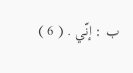ب : إنّي . ( 6 )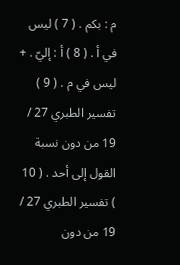م : بكم . ( 7 ) ليس في أ . ( 8 ) أ : إليّ . + ليس في م . ( 9 ) تفسير الطبري 27 / 19 من دون نسبة القول إلى أحد . ( 10 ) تفسير الطبري 27 / 19 من دون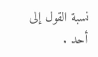نسبة القول إلى أحد .